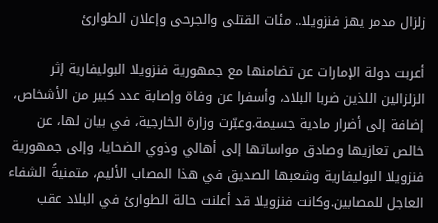زلزال مدمر يهز فنزويلا.. مئات القتلى والجرحى وإعلان الطوارئ

أعربت دولة الإمارات عن تضامنها مع جمهورية فنزويلا البوليفارية إثر الزلزالين اللذين ضربا البلاد، وأسفرا عن وفاة وإصابة عدد كبير من الأشخاص، إضافة إلى أضرار مادية جسيمة.وعبّرت وزارة الخارجية، في بيان لها، عن خالص تعازيها وصادق مواساتها إلى أهالي وذوي الضحايا، وإلى جمهورية فنزويلا البوليفارية وشعبها الصديق في هذا المصاب الأليم، متمنيةً الشفاء العاجل للمصابين.وكانت فنزويلا قد أعلنت حالة الطوارئ في البلاد عقب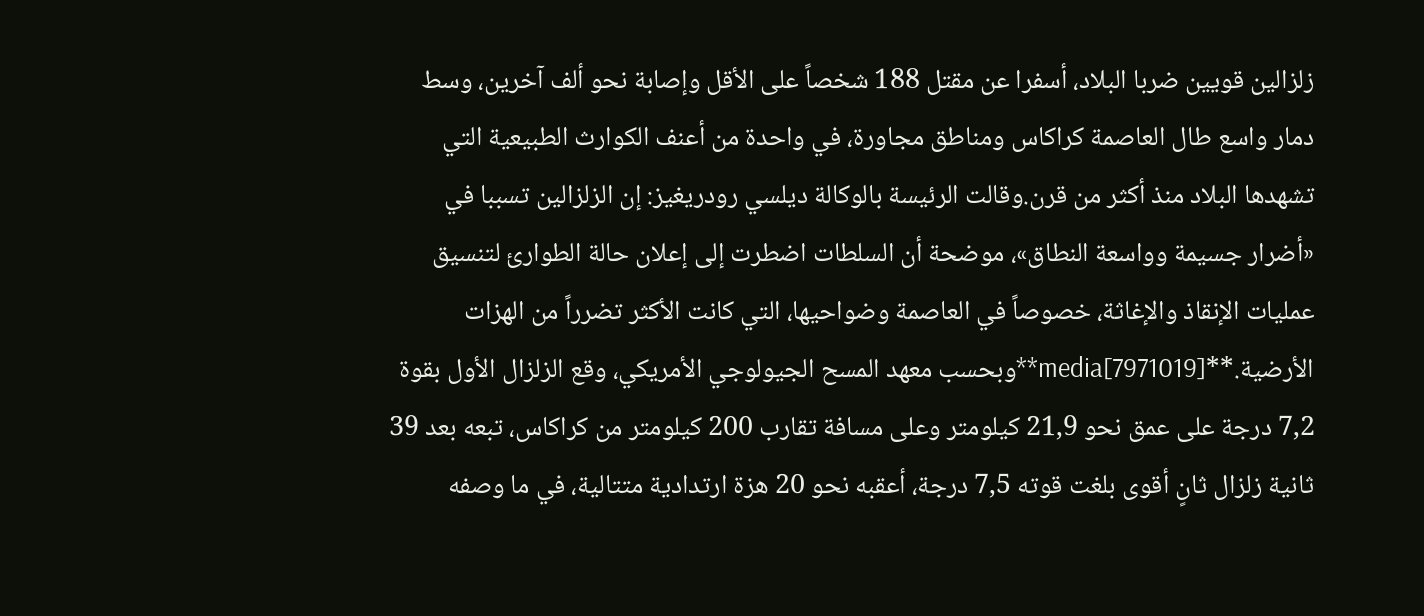زلزالين قويين ضربا البلاد، أسفرا عن مقتل 188 شخصاً على الأقل وإصابة نحو ألف آخرين، وسط دمار واسع طال العاصمة كراكاس ومناطق مجاورة، في واحدة من أعنف الكوارث الطبيعية التي تشهدها البلاد منذ أكثر من قرن.وقالت الرئيسة بالوكالة ديلسي رودريغيز: إن الزلزالين تسببا في «أضرار جسيمة وواسعة النطاق»، موضحة أن السلطات اضطرت إلى إعلان حالة الطوارئ لتنسيق عمليات الإنقاذ والإغاثة، خصوصاً في العاصمة وضواحيها، التي كانت الأكثر تضرراً من الهزات الأرضية.**media[7971019]**وبحسب معهد المسح الجيولوجي الأمريكي، وقع الزلزال الأول بقوة 7,2 درجة على عمق نحو 21,9 كيلومتر وعلى مسافة تقارب 200 كيلومتر من كراكاس، تبعه بعد 39 ثانية زلزال ثانٍ أقوى بلغت قوته 7,5 درجة، أعقبه نحو 20 هزة ارتدادية متتالية، في ما وصفه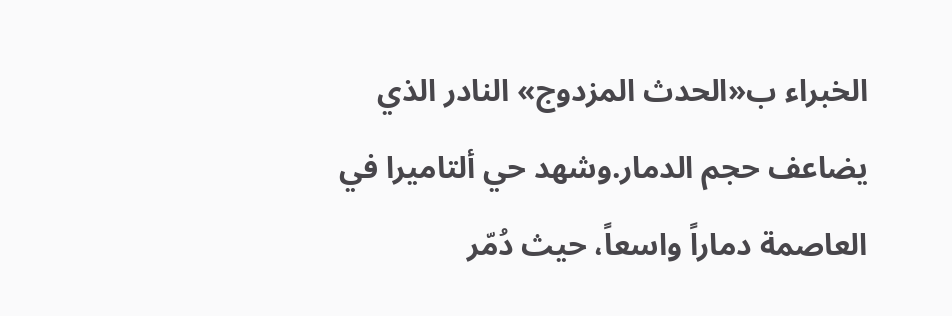الخبراء ب«الحدث المزدوج» النادر الذي يضاعف حجم الدمار.وشهد حي ألتاميرا في العاصمة دماراً واسعاً، حيث دُمّر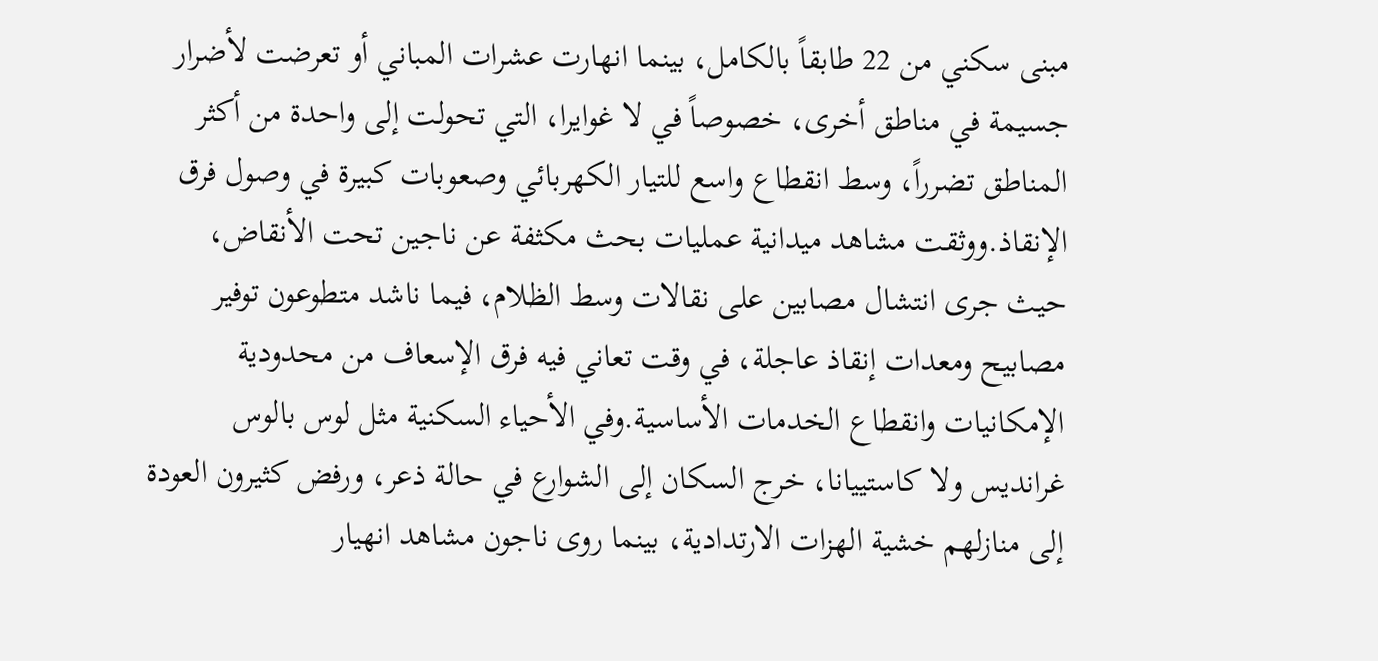مبنى سكني من 22 طابقاً بالكامل، بينما انهارت عشرات المباني أو تعرضت لأضرار جسيمة في مناطق أخرى، خصوصاً في لا غوايرا، التي تحولت إلى واحدة من أكثر المناطق تضرراً، وسط انقطاع واسع للتيار الكهربائي وصعوبات كبيرة في وصول فرق الإنقاذ.ووثقت مشاهد ميدانية عمليات بحث مكثفة عن ناجين تحت الأنقاض، حيث جرى انتشال مصابين على نقالات وسط الظلام، فيما ناشد متطوعون توفير مصابيح ومعدات إنقاذ عاجلة، في وقت تعاني فيه فرق الإسعاف من محدودية الإمكانيات وانقطاع الخدمات الأساسية.وفي الأحياء السكنية مثل لوس بالوس غرانديس ولا كاستييانا، خرج السكان إلى الشوارع في حالة ذعر، ورفض كثيرون العودة إلى منازلهم خشية الهزات الارتدادية، بينما روى ناجون مشاهد انهيار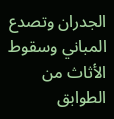الجدران وتصدع المباني وسقوط الأثاث من الطوابق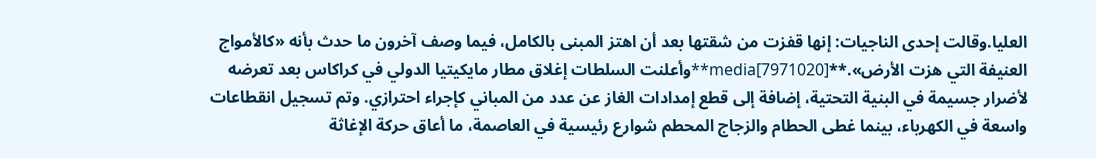العليا.وقالت إحدى الناجيات: إنها قفزت من شقتها بعد أن اهتز المبنى بالكامل، فيما وصف آخرون ما حدث بأنه «كالأمواج العنيفة التي هزت الأرض».**media[7971020]**وأعلنت السلطات إغلاق مطار مايكيتيا الدولي في كراكاس بعد تعرضه لأضرار جسيمة في البنية التحتية، إضافة إلى قطع إمدادات الغاز عن عدد من المباني كإجراء احترازي. وتم تسجيل انقطاعات واسعة في الكهرباء، بينما غطى الحطام والزجاج المحطم شوارع رئيسية في العاصمة، ما أعاق حركة الإغاثة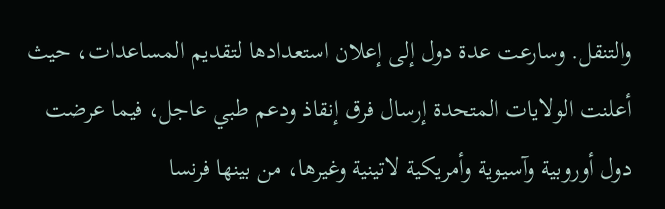والتنقل. وسارعت عدة دول إلى إعلان استعدادها لتقديم المساعدات، حيث أعلنت الولايات المتحدة إرسال فرق إنقاذ ودعم طبي عاجل، فيما عرضت دول أوروبية وآسيوية وأمريكية لاتينية وغيرها، من بينها فرنسا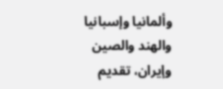وألمانيا وإسبانيا والهند والصين وإيران، تقديم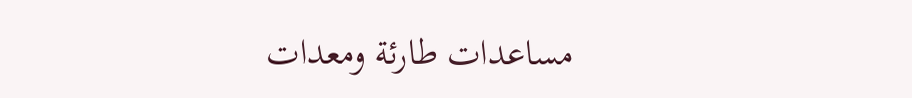مساعدات طارئة ومعدات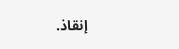إنقاذ.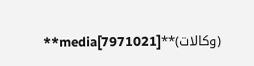(وكالات)**media[7971021]**